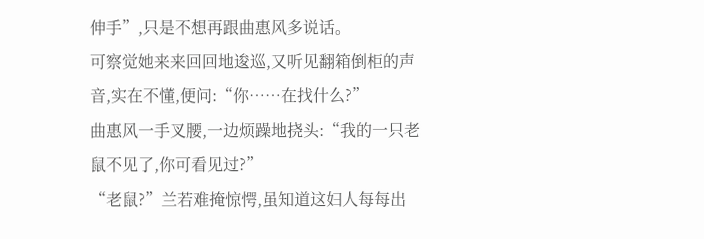伸手”,只是不想再跟曲惠风多说话。
可察觉她来来回回地逡巡,又听见翻箱倒柜的声音,实在不懂,便问:“你……在找什么?”
曲惠风一手叉腰,一边烦躁地挠头:“我的一只老鼠不见了,你可看见过?”
“老鼠?”兰若难掩惊愕,虽知道这妇人每每出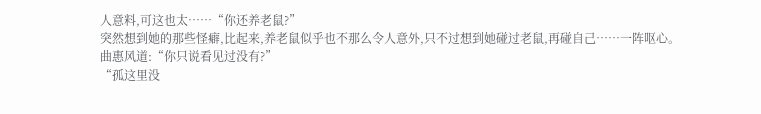人意料,可这也太……“你还养老鼠?”
突然想到她的那些怪癖,比起来,养老鼠似乎也不那么令人意外,只不过想到她碰过老鼠,再碰自己……一阵呕心。
曲惠风道:“你只说看见过没有?”
“孤这里没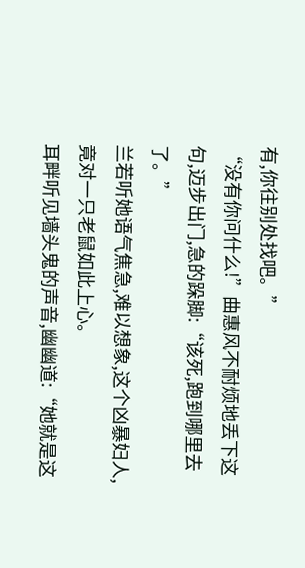有,你往别处找吧。”
“没有你问什么!”曲惠风不耐烦地丢下这句,迈步出门,急的跺脚:“该死,跑到哪里去了。”
兰若听她语气焦急,难以想象,这个凶暴妇人,竟对一只老鼠如此上心。
耳畔听见墙头鬼的声音,幽幽道:“她就是这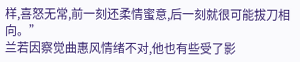样,喜怒无常,前一刻还柔情蜜意,后一刻就很可能拔刀相向。”
兰若因察觉曲惠风情绪不对,他也有些受了影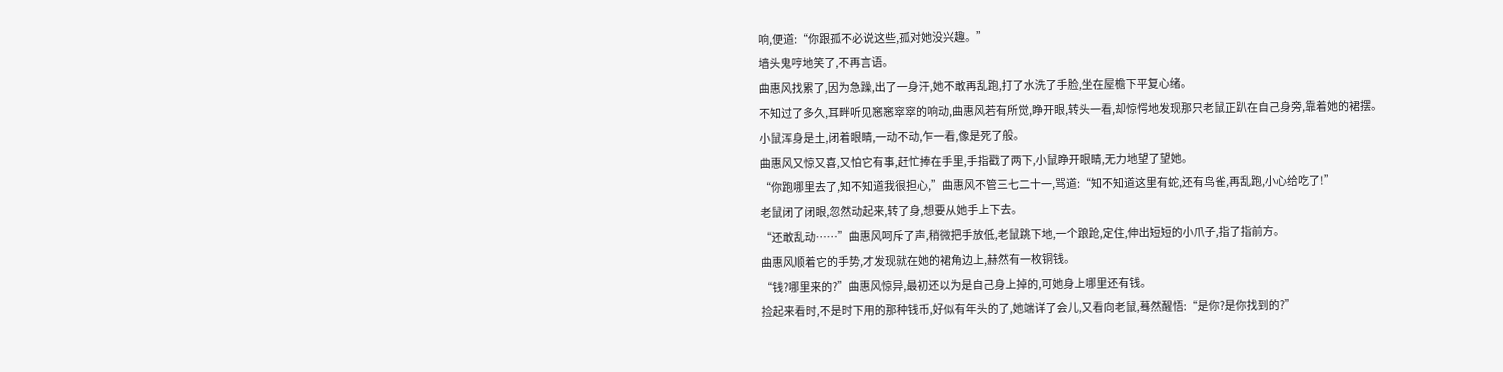响,便道:“你跟孤不必说这些,孤对她没兴趣。”
墙头鬼哼地笑了,不再言语。
曲惠风找累了,因为急躁,出了一身汗,她不敢再乱跑,打了水洗了手脸,坐在屋檐下平复心绪。
不知过了多久,耳畔听见窸窸窣窣的响动,曲惠风若有所觉,睁开眼,转头一看,却惊愕地发现那只老鼠正趴在自己身旁,靠着她的裙摆。
小鼠浑身是土,闭着眼睛,一动不动,乍一看,像是死了般。
曲惠风又惊又喜,又怕它有事,赶忙捧在手里,手指戳了两下,小鼠睁开眼睛,无力地望了望她。
“你跑哪里去了,知不知道我很担心,”曲惠风不管三七二十一,骂道:“知不知道这里有蛇,还有鸟雀,再乱跑,小心给吃了!”
老鼠闭了闭眼,忽然动起来,转了身,想要从她手上下去。
“还敢乱动……”曲惠风呵斥了声,稍微把手放低,老鼠跳下地,一个踉跄,定住,伸出短短的小爪子,指了指前方。
曲惠风顺着它的手势,才发现就在她的裙角边上,赫然有一枚铜钱。
“钱?哪里来的?”曲惠风惊异,最初还以为是自己身上掉的,可她身上哪里还有钱。
捡起来看时,不是时下用的那种钱币,好似有年头的了,她端详了会儿,又看向老鼠,蓦然醒悟:“是你?是你找到的?”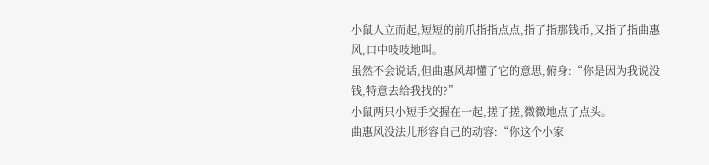小鼠人立而起,短短的前爪指指点点,指了指那钱币,又指了指曲惠风,口中吱吱地叫。
虽然不会说话,但曲惠风却懂了它的意思,俯身:“你是因为我说没钱,特意去给我找的?”
小鼠两只小短手交握在一起,搓了搓,微微地点了点头。
曲惠风没法儿形容自己的动容:“你这个小家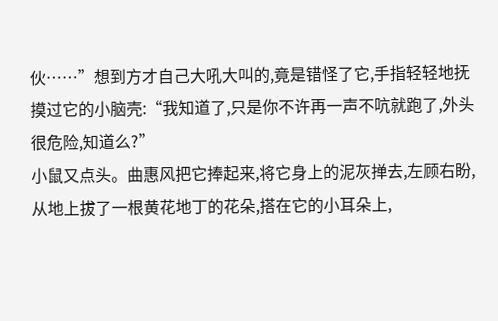伙……”想到方才自己大吼大叫的,竟是错怪了它,手指轻轻地抚摸过它的小脑壳:“我知道了,只是你不许再一声不吭就跑了,外头很危险,知道么?”
小鼠又点头。曲惠风把它捧起来,将它身上的泥灰掸去,左顾右盼,从地上拔了一根黄花地丁的花朵,搭在它的小耳朵上,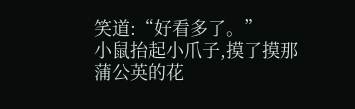笑道:“好看多了。”
小鼠抬起小爪子,摸了摸那蒲公英的花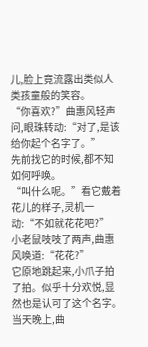儿,脸上竟流露出类似人类孩童般的笑容。
“你喜欢?”曲惠风轻声问,眼珠转动:“对了,是该给你起个名字了。”
先前找它的时候,都不知如何呼唤。
“叫什么呢。”看它戴着花儿的样子,灵机一动:“不如就花花吧?”
小老鼠吱吱了两声,曲惠风唤道:“花花?”
它原地跳起来,小爪子拍了拍。似乎十分欢悦,显然也是认可了这个名字。
当天晚上,曲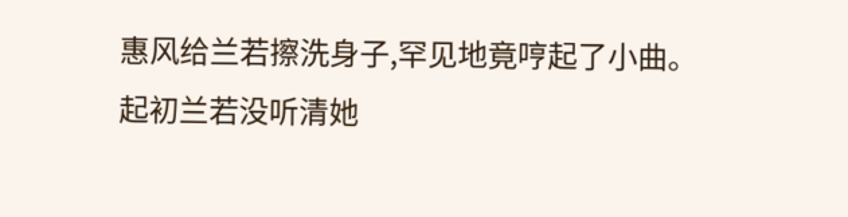惠风给兰若擦洗身子,罕见地竟哼起了小曲。
起初兰若没听清她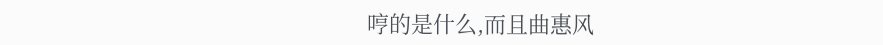哼的是什么,而且曲惠风